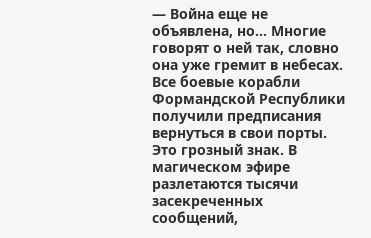— Война еще не объявлена, но… Многие говорят о ней так, словно она уже гремит в небесах. Все боевые корабли Формандской Республики получили предписания вернуться в свои порты. Это грозный знак. В магическом эфире разлетаются тысячи засекреченных сообщений,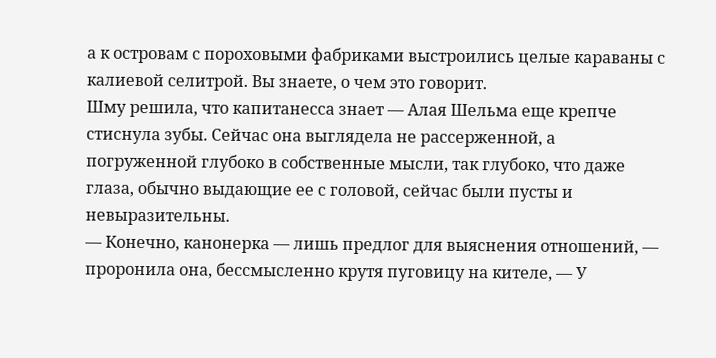а к островам с пороховыми фабриками выстроились целые караваны с калиевой селитрой. Вы знаете, о чем это говорит.
Шму решила, что капитанесса знает — Алая Шельма еще крепче стиснула зубы. Сейчас она выглядела не рассерженной, а погруженной глубоко в собственные мысли, так глубоко, что даже глаза, обычно выдающие ее с головой, сейчас были пусты и невыразительны.
— Конечно, канонерка — лишь предлог для выяснения отношений, — проронила она, бессмысленно крутя пуговицу на кителе, — У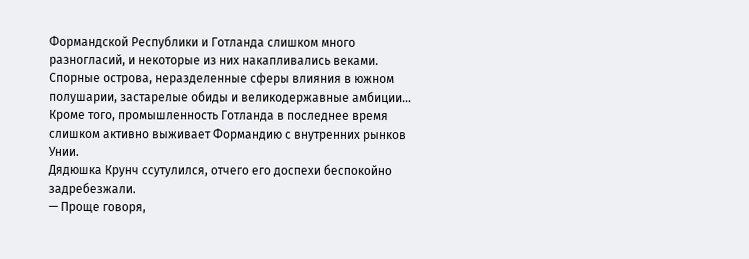Формандской Республики и Готланда слишком много разногласий, и некоторые из них накапливались веками. Спорные острова, неразделенные сферы влияния в южном полушарии, застарелые обиды и великодержавные амбиции… Кроме того, промышленность Готланда в последнее время слишком активно выживает Формандию с внутренних рынков Унии.
Дядюшка Крунч ссутулился, отчего его доспехи беспокойно задребезжали.
— Проще говоря,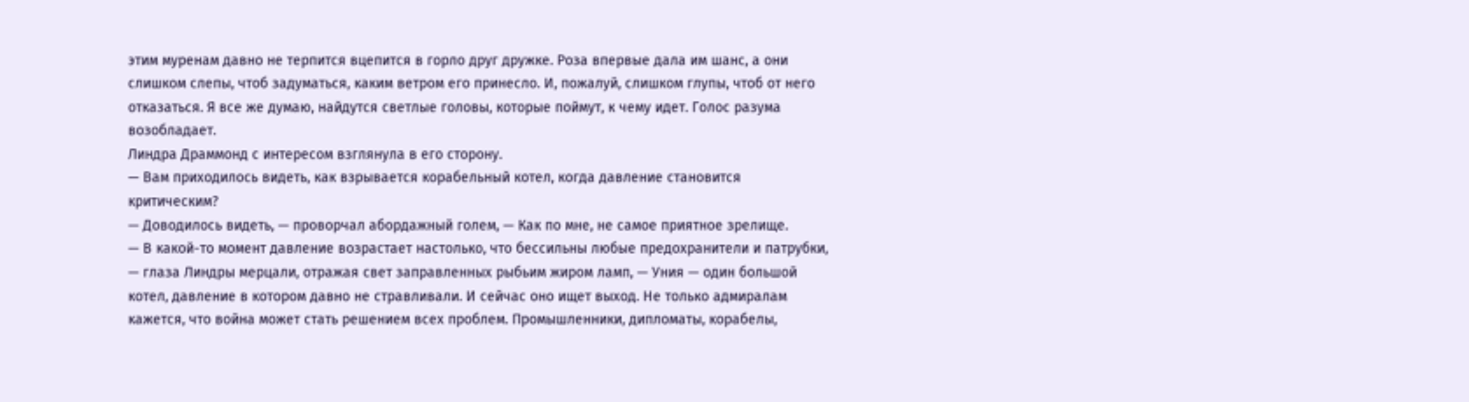этим муренам давно не терпится вцепится в горло друг дружке. Роза впервые дала им шанс, а они слишком слепы, чтоб задуматься, каким ветром его принесло. И, пожалуй, слишком глупы, чтоб от него отказаться. Я все же думаю, найдутся светлые головы, которые поймут, к чему идет. Голос разума возобладает.
Линдра Драммонд с интересом взглянула в его сторону.
— Вам приходилось видеть, как взрывается корабельный котел, когда давление становится критическим?
— Доводилось видеть, — проворчал абордажный голем, — Как по мне, не самое приятное зрелище.
— В какой-то момент давление возрастает настолько, что бессильны любые предохранители и патрубки, — глаза Линдры мерцали, отражая свет заправленных рыбьим жиром ламп, — Уния — один большой котел, давление в котором давно не стравливали. И сейчас оно ищет выход. Не только адмиралам кажется, что война может стать решением всех проблем. Промышленники, дипломаты, корабелы,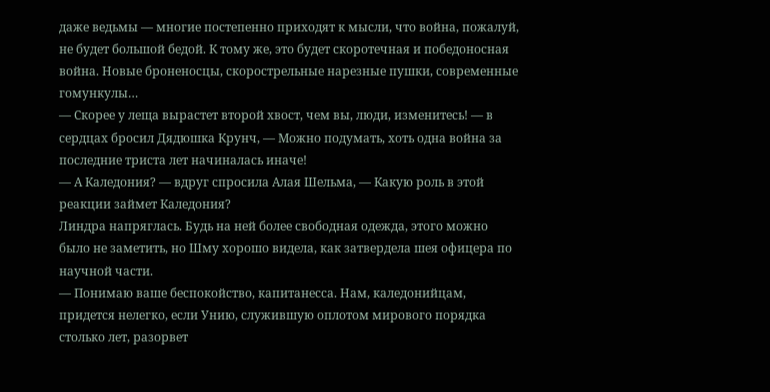даже ведьмы — многие постепенно приходят к мысли, что война, пожалуй, не будет большой бедой. К тому же, это будет скоротечная и победоносная война. Новые броненосцы, скорострельные нарезные пушки, современные гомункулы…
— Скорее у леща вырастет второй хвост, чем вы, люди, изменитесь! — в сердцах бросил Дядюшка Крунч, — Можно подумать, хоть одна война за последние триста лет начиналась иначе!
— А Каледония? — вдруг спросила Алая Шельма, — Какую роль в этой реакции займет Каледония?
Линдра напряглась. Будь на ней более свободная одежда, этого можно было не заметить, но Шму хорошо видела, как затвердела шея офицера по научной части.
— Понимаю ваше беспокойство, капитанесса. Нам, каледонийцам, придется нелегко, если Унию, служившую оплотом мирового порядка столько лет, разорвет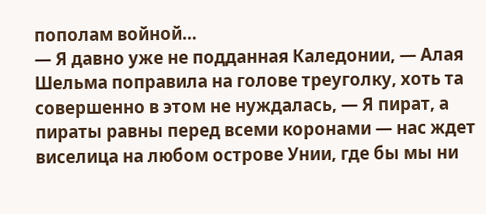пополам войной…
— Я давно уже не подданная Каледонии, — Алая Шельма поправила на голове треуголку, хоть та совершенно в этом не нуждалась, — Я пират, а пираты равны перед всеми коронами — нас ждет виселица на любом острове Унии, где бы мы ни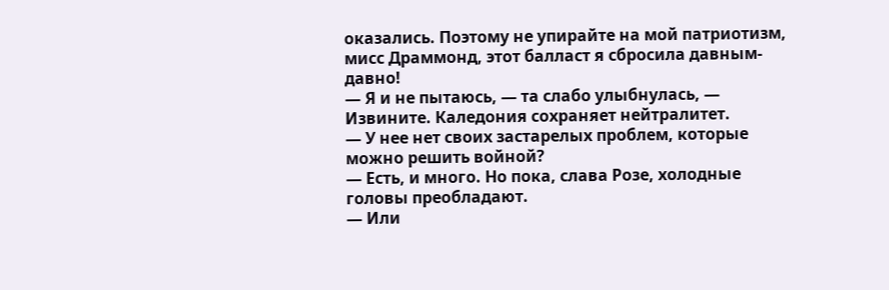оказались. Поэтому не упирайте на мой патриотизм, мисс Драммонд, этот балласт я сбросила давным-давно!
— Я и не пытаюсь, — та слабо улыбнулась, — Извините. Каледония сохраняет нейтралитет.
— У нее нет своих застарелых проблем, которые можно решить войной?
— Есть, и много. Но пока, слава Розе, холодные головы преобладают.
— Или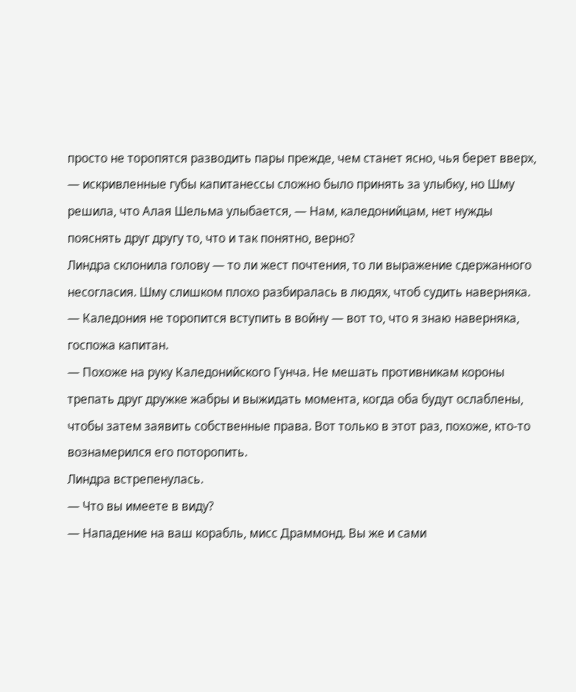просто не торопятся разводить пары прежде, чем станет ясно, чья берет вверх, — искривленные губы капитанессы сложно было принять за улыбку, но Шму решила, что Алая Шельма улыбается, — Нам, каледонийцам, нет нужды пояснять друг другу то, что и так понятно, верно?
Линдра склонила голову — то ли жест почтения, то ли выражение сдержанного несогласия. Шму слишком плохо разбиралась в людях, чтоб судить наверняка.
— Каледония не торопится вступить в войну — вот то, что я знаю наверняка, госпожа капитан.
— Похоже на руку Каледонийского Гунча. Не мешать противникам короны трепать друг дружке жабры и выжидать момента, когда оба будут ослаблены, чтобы затем заявить собственные права. Вот только в этот раз, похоже, кто-то вознамерился его поторопить.
Линдра встрепенулась.
— Что вы имеете в виду?
— Нападение на ваш корабль, мисс Драммонд. Вы же и сами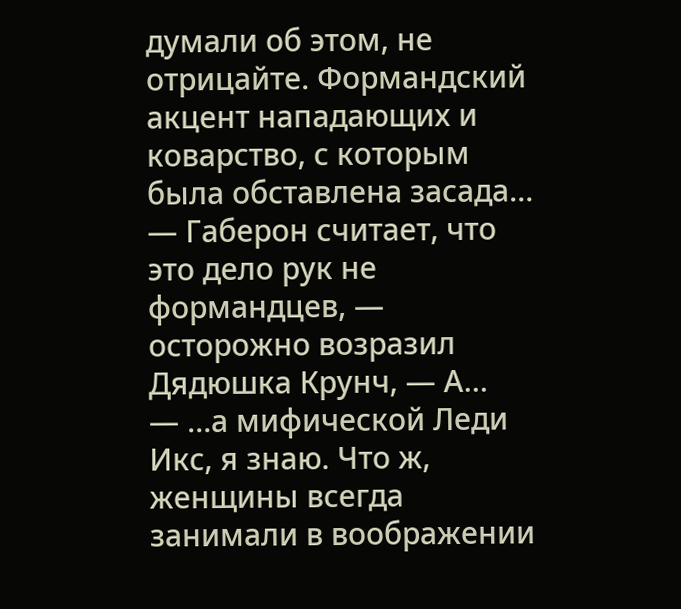думали об этом, не отрицайте. Формандский акцент нападающих и коварство, с которым была обставлена засада…
— Габерон считает, что это дело рук не формандцев, — осторожно возразил Дядюшка Крунч, — А…
— …а мифической Леди Икс, я знаю. Что ж, женщины всегда занимали в воображении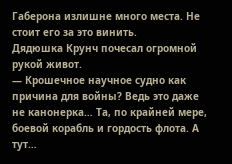Габерона излишне много места. Не стоит его за это винить.
Дядюшка Крунч почесал огромной рукой живот.
— Крошечное научное судно как причина для войны? Ведь это даже не канонерка… Та, по крайней мере, боевой корабль и гордость флота. А тут…